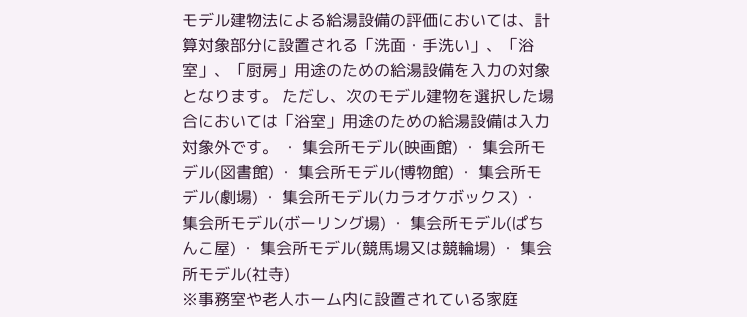モデル建物法による給湯設備の評価においては、計算対象部分に設置される「洗面・手洗い」、「浴室」、「厨房」用途のための給湯設備を入力の対象となります。 ただし、次のモデル建物を選択した場合においては「浴室」用途のための給湯設備は入力対象外です。 ・ 集会所モデル(映画館) ・ 集会所モデル(図書館) ・ 集会所モデル(博物館) ・ 集会所モデル(劇場) ・ 集会所モデル(カラオケボックス) ・ 集会所モデル(ボーリング場) ・ 集会所モデル(ぱちんこ屋) ・ 集会所モデル(競馬場又は競輪場) ・ 集会所モデル(社寺)
※事務室や老人ホーム内に設置されている家庭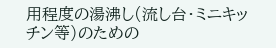用程度の湯沸し(流し台・ミニキッチン等)のための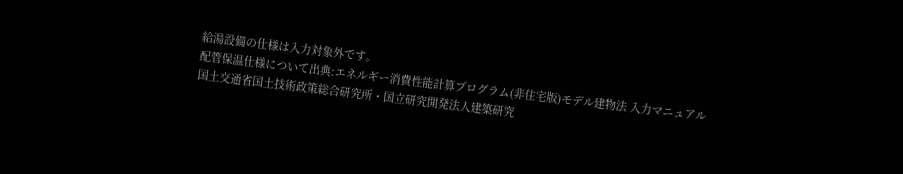給湯設備の仕様は入力対象外です。
配管保温仕様について出典:エネルギー消費性能計算プログラム(非住宅版)モデル建物法 入力マニュアル
国土交通省国土技術政策総合研究所・国立研究開発法人建築研究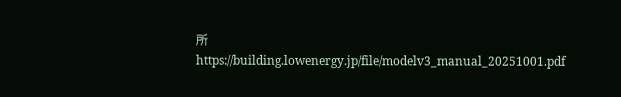所
https://building.lowenergy.jp/file/modelv3_manual_20251001.pdf